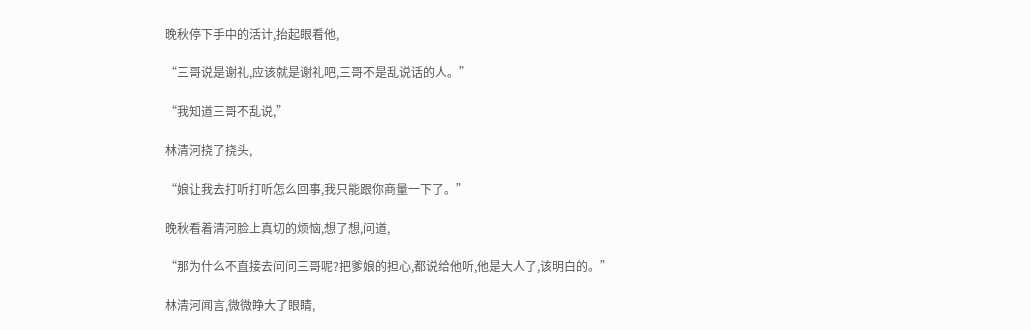晚秋停下手中的活计,抬起眼看他,

“三哥说是谢礼,应该就是谢礼吧,三哥不是乱说话的人。”

“我知道三哥不乱说,”

林清河挠了挠头,

“娘让我去打听打听怎么回事,我只能跟你商量一下了。”

晚秋看着清河脸上真切的烦恼,想了想,问道,

“那为什么不直接去问问三哥呢?把爹娘的担心,都说给他听,他是大人了,该明白的。”

林清河闻言,微微睁大了眼睛,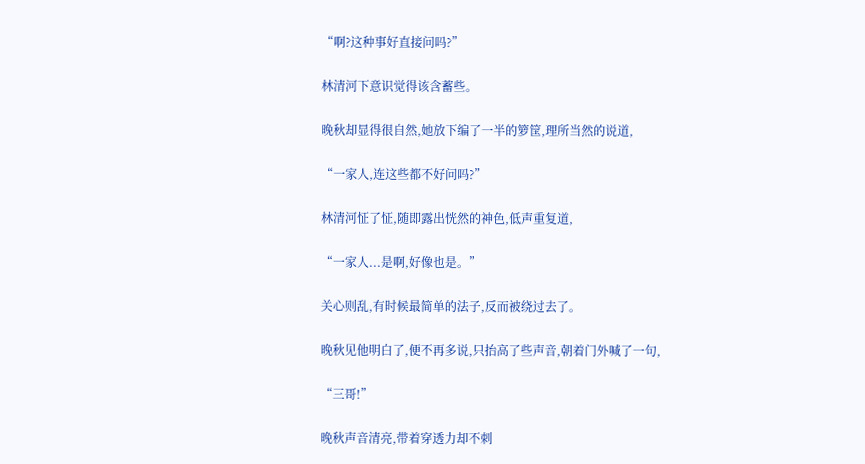“啊?这种事好直接问吗?”

林清河下意识觉得该含蓄些。

晚秋却显得很自然,她放下编了一半的箩筐,理所当然的说道,

“一家人,连这些都不好问吗?”

林清河怔了怔,随即露出恍然的神色,低声重复道,

“一家人...是啊,好像也是。”

关心则乱,有时候最简单的法子,反而被绕过去了。

晚秋见他明白了,便不再多说,只抬高了些声音,朝着门外喊了一句,

“三哥!”

晚秋声音清亮,带着穿透力却不刺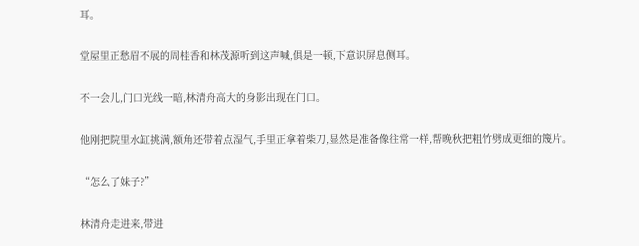耳。

堂屋里正愁眉不展的周桂香和林茂源听到这声喊,俱是一顿,下意识屏息侧耳。

不一会儿,门口光线一暗,林清舟高大的身影出现在门口。

他刚把院里水缸挑满,额角还带着点湿气,手里正拿着柴刀,显然是准备像往常一样,帮晚秋把粗竹劈成更细的篾片。

“怎么了妹子?”

林清舟走进来,带进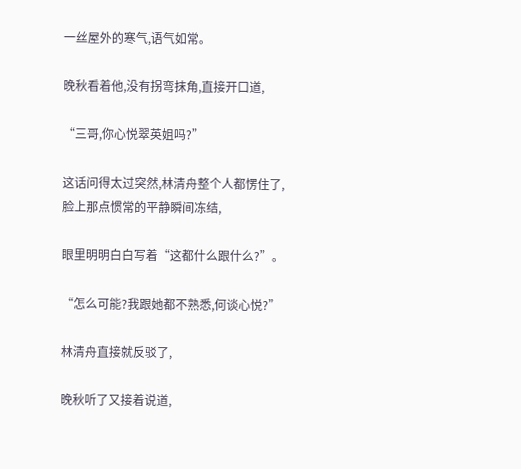一丝屋外的寒气,语气如常。

晚秋看着他,没有拐弯抹角,直接开口道,

“三哥,你心悦翠英姐吗?”

这话问得太过突然,林清舟整个人都愣住了,脸上那点惯常的平静瞬间冻结,

眼里明明白白写着“这都什么跟什么?”。

“怎么可能?我跟她都不熟悉,何谈心悦?”

林清舟直接就反驳了,

晚秋听了又接着说道,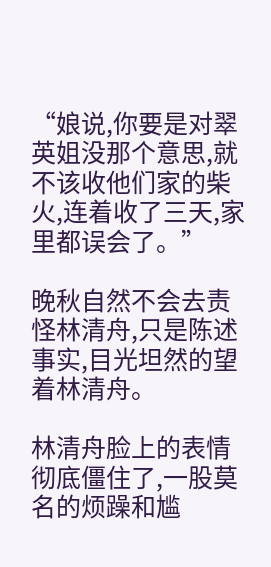“娘说,你要是对翠英姐没那个意思,就不该收他们家的柴火,连着收了三天,家里都误会了。”

晚秋自然不会去责怪林清舟,只是陈述事实,目光坦然的望着林清舟。

林清舟脸上的表情彻底僵住了,一股莫名的烦躁和尴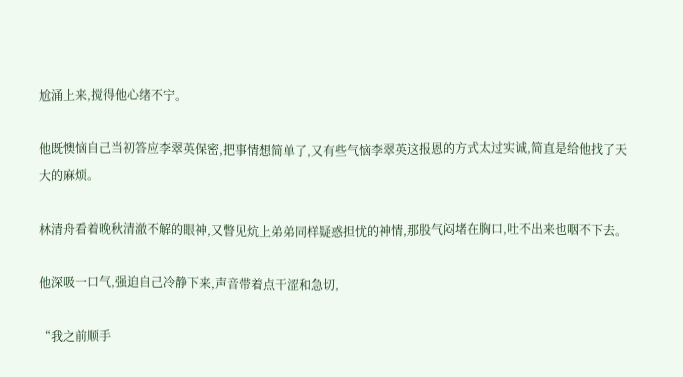尬涌上来,搅得他心绪不宁。

他既懊恼自己当初答应李翠英保密,把事情想简单了,又有些气恼李翠英这报恩的方式太过实诚,简直是给他找了天大的麻烦。

林清舟看着晚秋清澈不解的眼神,又瞥见炕上弟弟同样疑惑担忧的神情,那股气闷堵在胸口,吐不出来也咽不下去。

他深吸一口气,强迫自己冷静下来,声音带着点干涩和急切,

“我之前顺手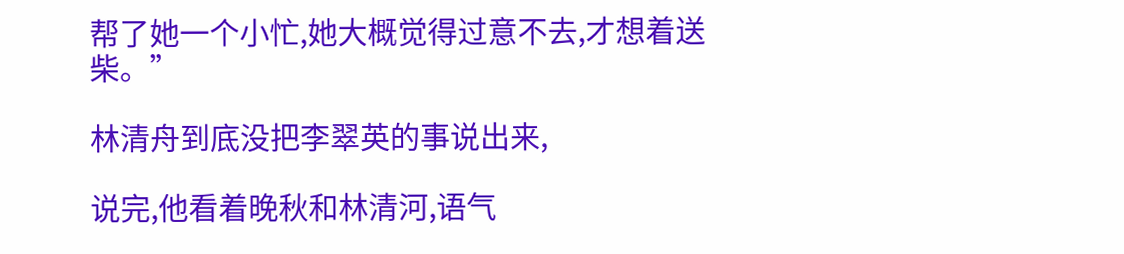帮了她一个小忙,她大概觉得过意不去,才想着送柴。”

林清舟到底没把李翠英的事说出来,

说完,他看着晚秋和林清河,语气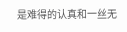是难得的认真和一丝无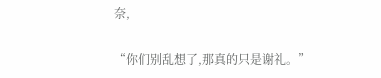奈,

“你们别乱想了,那真的只是谢礼。”